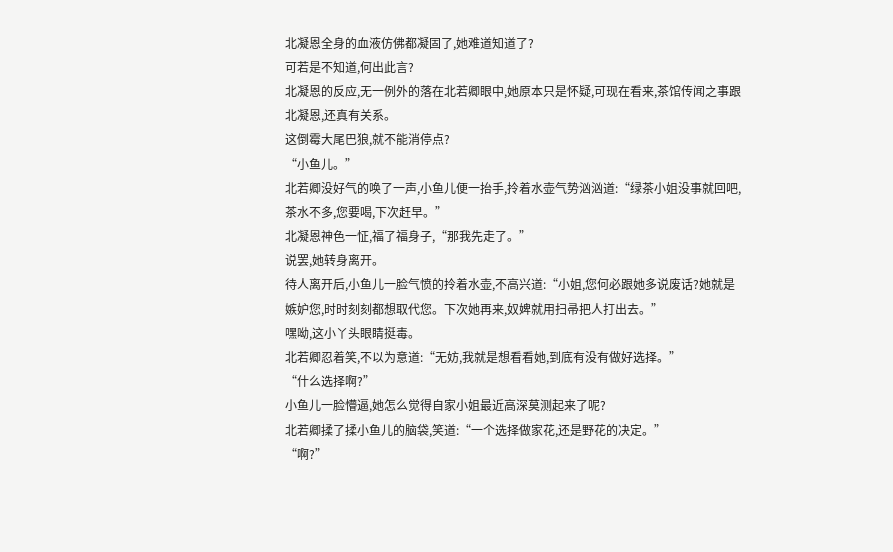北凝恩全身的血液仿佛都凝固了,她难道知道了?
可若是不知道,何出此言?
北凝恩的反应,无一例外的落在北若卿眼中,她原本只是怀疑,可现在看来,茶馆传闻之事跟北凝恩,还真有关系。
这倒霉大尾巴狼,就不能消停点?
“小鱼儿。”
北若卿没好气的唤了一声,小鱼儿便一抬手,拎着水壶气势汹汹道:“绿茶小姐没事就回吧,茶水不多,您要喝,下次赶早。”
北凝恩神色一怔,福了福身子,“那我先走了。”
说罢,她转身离开。
待人离开后,小鱼儿一脸气愤的拎着水壶,不高兴道:“小姐,您何必跟她多说废话?她就是嫉妒您,时时刻刻都想取代您。下次她再来,奴婢就用扫帚把人打出去。”
嘿呦,这小丫头眼睛挺毒。
北若卿忍着笑,不以为意道:“无妨,我就是想看看她,到底有没有做好选择。”
“什么选择啊?”
小鱼儿一脸懵逼,她怎么觉得自家小姐最近高深莫测起来了呢?
北若卿揉了揉小鱼儿的脑袋,笑道:“一个选择做家花,还是野花的决定。”
“啊?”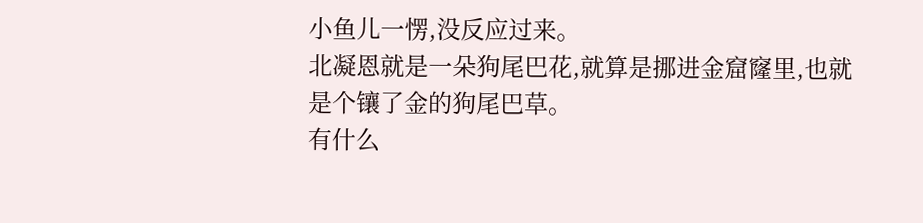小鱼儿一愣,没反应过来。
北凝恩就是一朵狗尾巴花,就算是挪进金窟窿里,也就是个镶了金的狗尾巴草。
有什么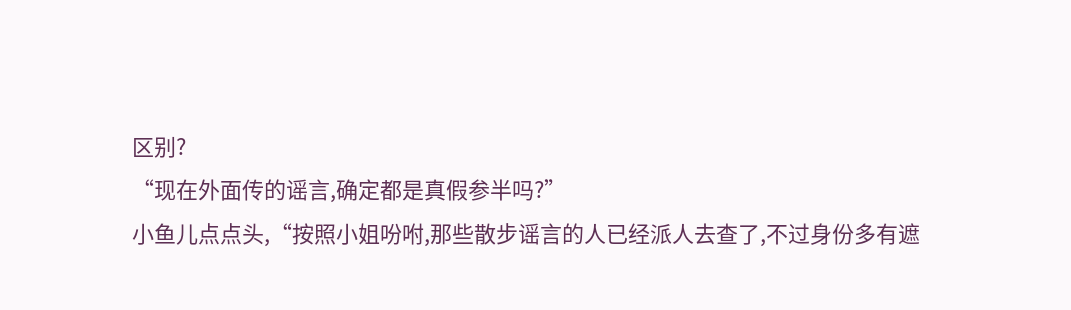区别?
“现在外面传的谣言,确定都是真假参半吗?”
小鱼儿点点头,“按照小姐吩咐,那些散步谣言的人已经派人去查了,不过身份多有遮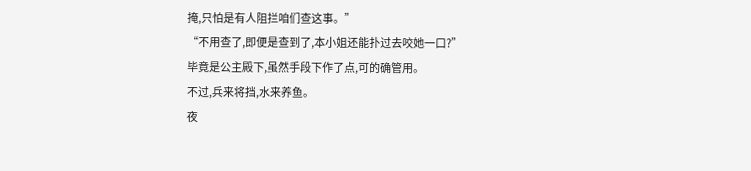掩,只怕是有人阻拦咱们查这事。”
“不用查了,即便是查到了,本小姐还能扑过去咬她一口?”
毕竟是公主殿下,虽然手段下作了点,可的确管用。
不过,兵来将挡,水来养鱼。
夜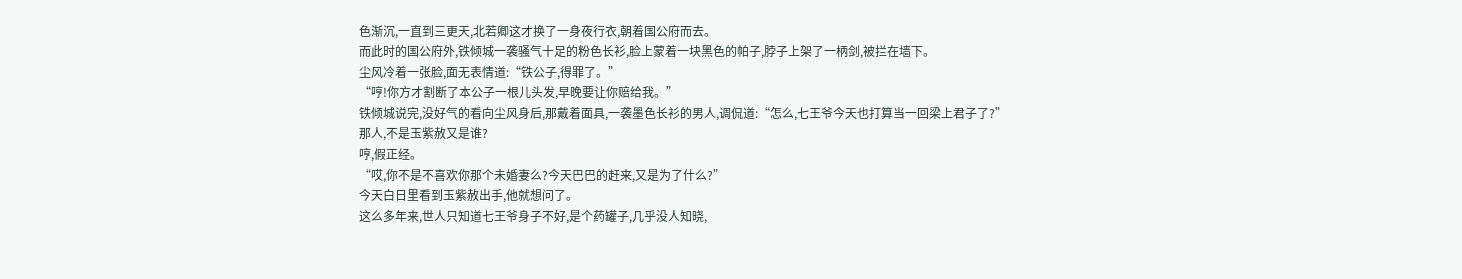色渐沉,一直到三更天,北若卿这才换了一身夜行衣,朝着国公府而去。
而此时的国公府外,铁倾城一袭骚气十足的粉色长衫,脸上蒙着一块黑色的帕子,脖子上架了一柄剑,被拦在墙下。
尘风冷着一张脸,面无表情道:“铁公子,得罪了。”
“哼!你方才割断了本公子一根儿头发,早晚要让你赔给我。”
铁倾城说完,没好气的看向尘风身后,那戴着面具,一袭墨色长衫的男人,调侃道:“怎么,七王爷今天也打算当一回梁上君子了?”
那人,不是玉紫赦又是谁?
哼,假正经。
“哎,你不是不喜欢你那个未婚妻么?今天巴巴的赶来,又是为了什么?”
今天白日里看到玉紫赦出手,他就想问了。
这么多年来,世人只知道七王爷身子不好,是个药罐子,几乎没人知晓,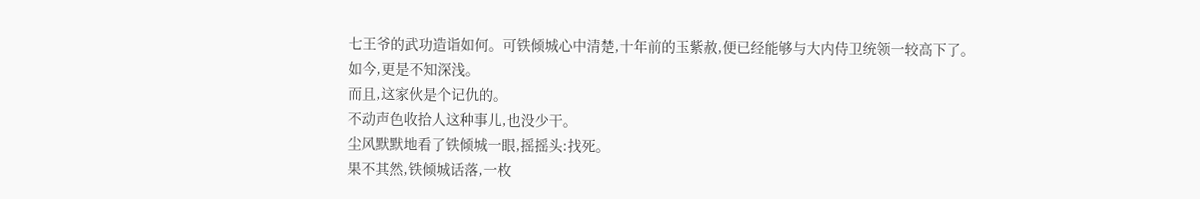七王爷的武功造诣如何。可铁倾城心中清楚,十年前的玉紫赦,便已经能够与大内侍卫统领一较高下了。
如今,更是不知深浅。
而且,这家伙是个记仇的。
不动声色收拾人这种事儿,也没少干。
尘风默默地看了铁倾城一眼,摇摇头:找死。
果不其然,铁倾城话落,一枚